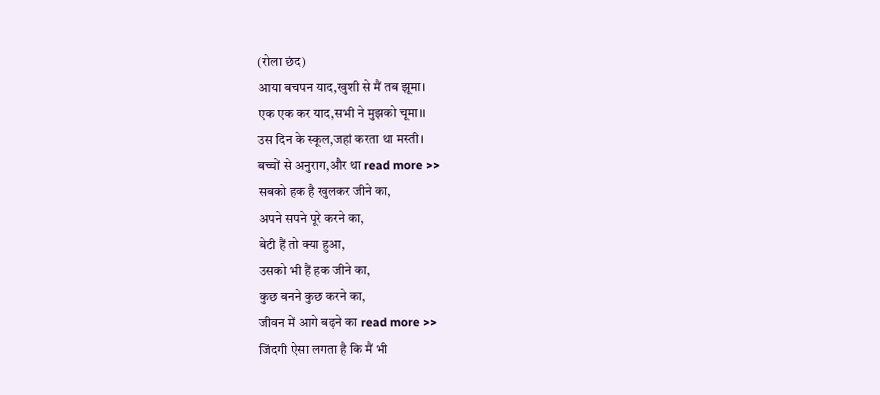(रोला छंद)
आया बचपन याद,खुशी से मैं तब झूमा।
एक एक कर याद,सभी ने मुझको चूमा।।
उस दिन के स्कूल,जहां करता था मस्ती।
बच्चों से अनुराग,और था read more >>
सबको हक है खुलकर जीने का,
अपने सपने पूरे करने का,
बेटी हैं तो क्या हुआ,
उसको भी हैं हक जीने का,
कुछ बनने कुछ करने का,
जीवन में आगे बढ़ने का read more >>
जिंदगी ऐसा लगता है कि मैं भी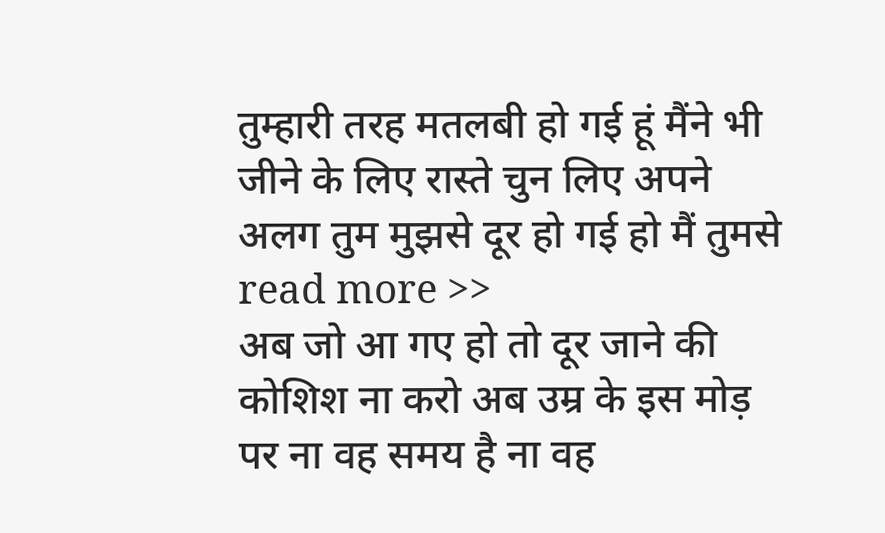तुम्हारी तरह मतलबी हो गई हूं मैंने भी जीने के लिए रास्ते चुन लिए अपने अलग तुम मुझसे दूर हो गई हो मैं तुमसे read more >>
अब जो आ गए हो तो दूर जाने की कोशिश ना करो अब उम्र के इस मोड़ पर ना वह समय है ना वह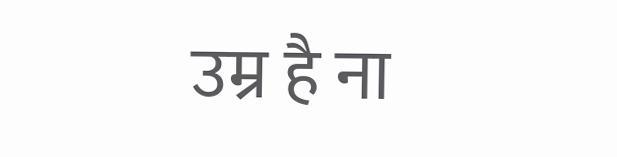उम्र है ना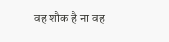वह शौक है ना वह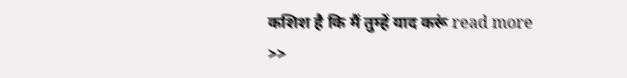कशिश है कि मैं तुम्हें याद करूं read more >>